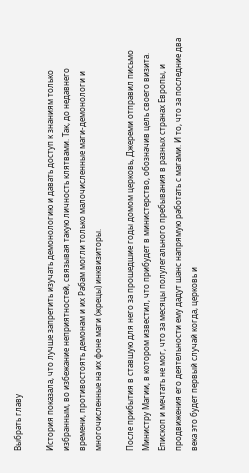Выбрать главу

История показала, что лучше запретить изучать демонологию и давать доступ к знаниям только избранным, во избежание неприятностей, связывая такую личность клятвами. Так, до недавнего времени, противостоять демонам и их Рабам могли только малочисленные маги-демонологи и многочисленные на их фоне маги (жрецы) инквизиторы.

После прибытия в ставшую для него за прошедшие годы домом церковь, Джереми отправил письмо Министру Магии, в котором известил, что прибудет в министерство, обозначив цель своего визита. Епископ и мечтать не мог, что за месяцы полулегального пребывания в разных странах Европы, и продвижения его деятельности ему дадут шанс напрямую работать с магами. И то, что за последние два века это будет первый случай когда, церковь и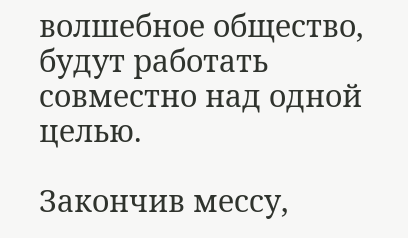волшебное общество, будут работать совместно над одной целью.

Закончив мессу,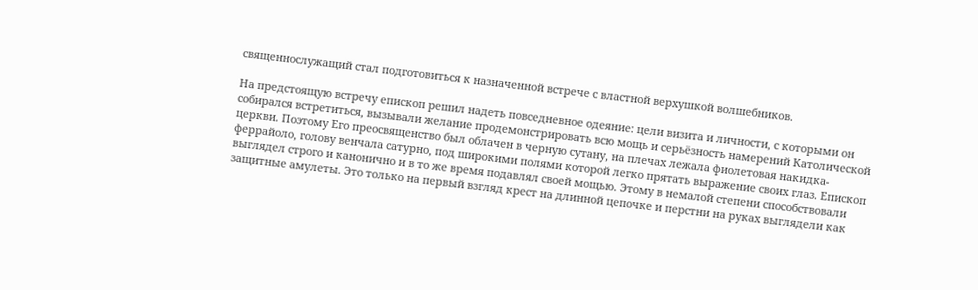священнослужащий стал подготовиться к назначенной встрече с властной верхушкой волшебников.

На предстоящую встречу епископ решил надеть повседневное одеяние: цели визита и личности, с которыми он собирался встретиться, вызывали желание продемонстрировать всю мощь и серьёзность намерений Католической церкви. Поэтому Его преосвященство был облачен в черную сутану, на плечах лежала фиолетовая накидка-феррайоло, голову венчала сатурно, под широкими полями которой легко прятать выражение своих глаз. Епископ выглядел строго и канонично и в то же время подавлял своей мощью. Этому в немалой степени способствовали защитные амулеты. Это только на первый взгляд крест на длинной цепочке и перстни на руках выглядели как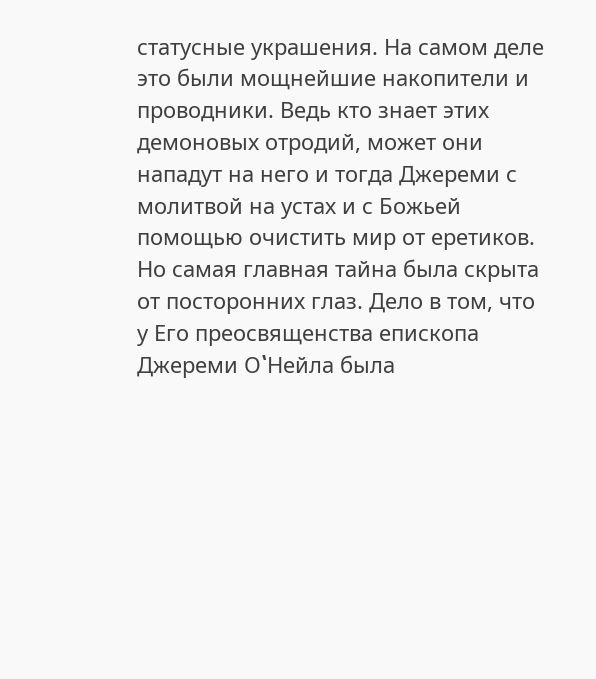статусные украшения. На самом деле это были мощнейшие накопители и проводники. Ведь кто знает этих демоновых отродий, может они нападут на него и тогда Джереми с молитвой на устах и с Божьей помощью очистить мир от еретиков. Но самая главная тайна была скрыта от посторонних глаз. Дело в том, что у Его преосвященства епископа Джереми О՝Нейла была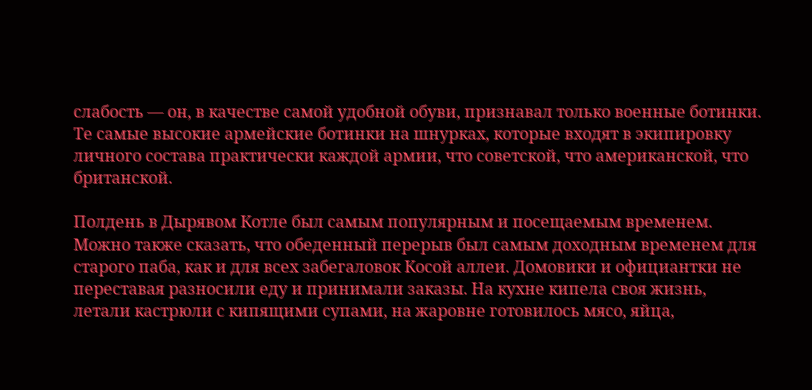слабость — он, в качестве самой удобной обуви, признавал только военные ботинки. Те самые высокие армейские ботинки на шнурках, которые входят в экипировку личного состава практически каждой армии, что советской, что американской, что британской.

Полдень в Дырявом Котле был самым популярным и посещаемым временем. Можно также сказать, что обеденный перерыв был самым доходным временем для старого паба, как и для всех забегаловок Косой аллеи. Домовики и официантки не переставая разносили еду и принимали заказы. На кухне кипела своя жизнь, летали кастрюли с кипящими супами, на жаровне готовилось мясо, яйца,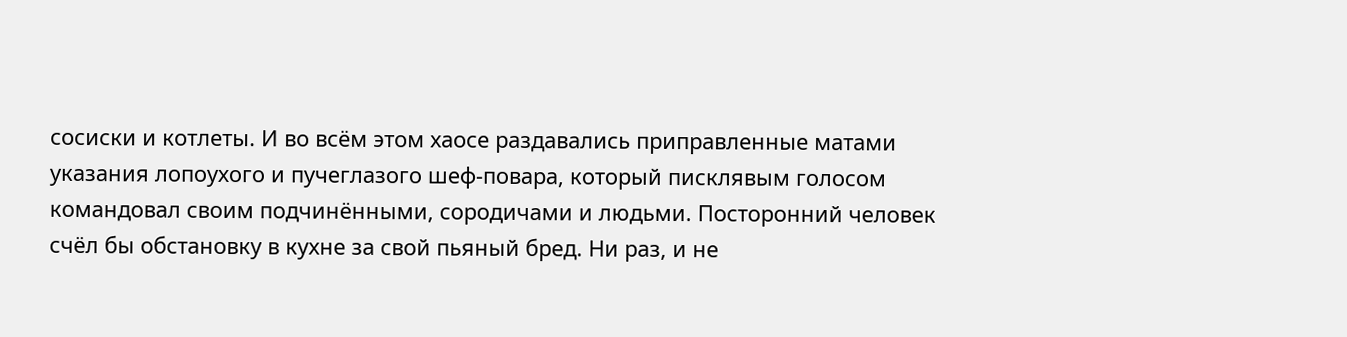сосиски и котлеты. И во всём этом хаосе раздавались приправленные матами указания лопоухого и пучеглазого шеф-повара, который писклявым голосом командовал своим подчинёнными, сородичами и людьми. Посторонний человек счёл бы обстановку в кухне за свой пьяный бред. Ни раз, и не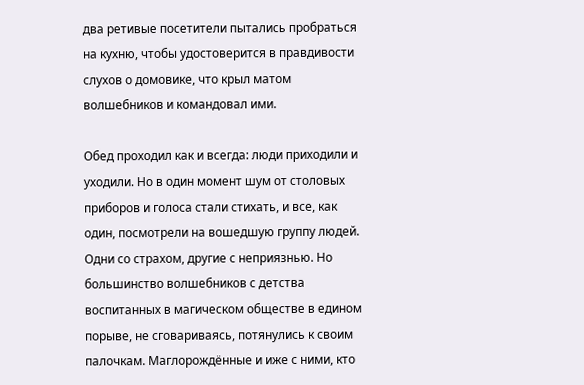два ретивые посетители пытались пробраться на кухню, чтобы удостоверится в правдивости слухов о домовике, что крыл матом волшебников и командовал ими.

Обед проходил как и всегда: люди приходили и уходили. Но в один момент шум от столовых приборов и голоса стали стихать, и все, как один, посмотрели на вошедшую группу людей. Одни со страхом, другие с неприязнью. Но большинство волшебников с детства воспитанных в магическом обществе в едином порыве, не сговариваясь, потянулись к своим палочкам. Маглорождённые и иже с ними, кто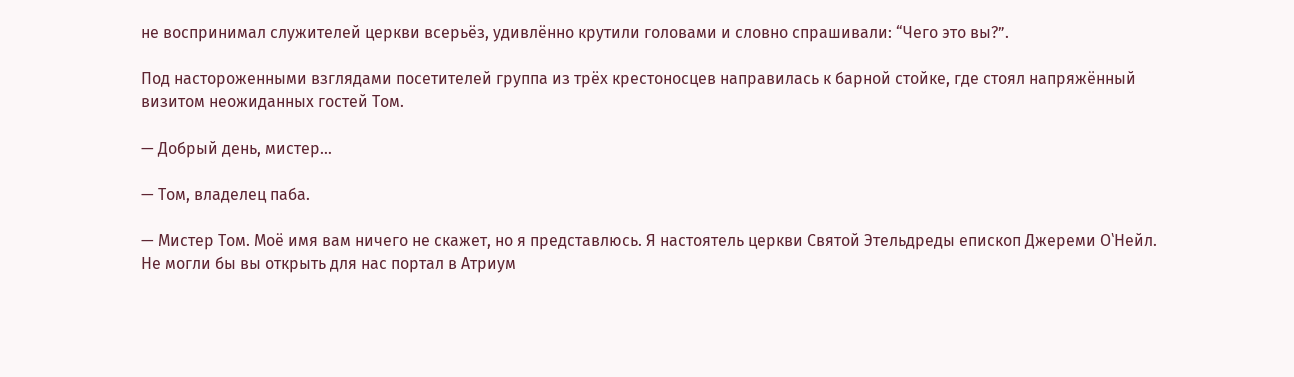не воспринимал служителей церкви всерьёз, удивлённо крутили головами и словно спрашивали: “Чего это вы?”.

Под настороженными взглядами посетителей группа из трёх крестоносцев направилась к барной стойке, где стоял напряжённый визитом неожиданных гостей Том.

— Добрый день, мистер…

— Том, владелец паба.

— Мистер Том. Моё имя вам ничего не скажет, но я представлюсь. Я настоятель церкви Святой Этельдреды епископ Джереми О՝Нейл. Не могли бы вы открыть для нас портал в Атриум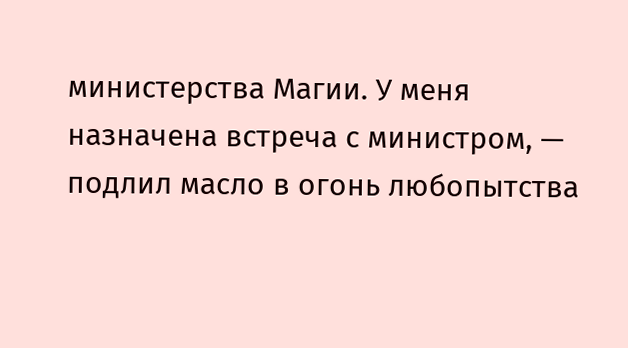министерства Магии. У меня назначена встреча с министром, — подлил масло в огонь любопытства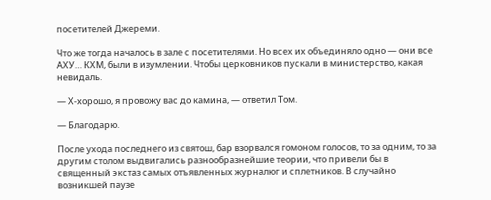посетителей Джереми.

Что же тогда началось в зале с посетителями. Но всех их объединяло одно — они все АХУ… КХМ, были в изумлении. Чтобы церковников пускали в министерство, какая невидаль.

— Х-хорошо, я провожу вас до камина, — ответил Том.

— Благодарю.

После ухода последнего из святош, бар взорвался гомоном голосов, то за одним, то за другим столом выдвигались разнообразнейшие теории, что привели бы в священный экстаз самых отъявленных журналюг и сплетников. В случайно возникшей паузе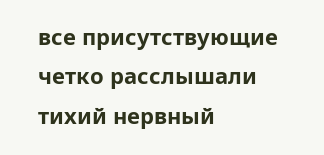все присутствующие четко расслышали тихий нервный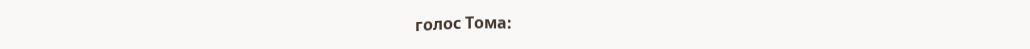голос Тома: